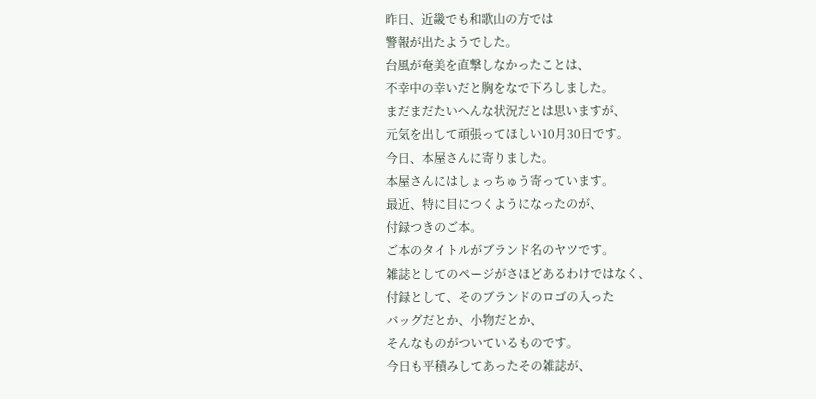昨日、近畿でも和歌山の方では
警報が出たようでした。
台風が奄美を直撃しなかったことは、
不幸中の幸いだと胸をなで下ろしました。
まだまだたいへんな状況だとは思いますが、
元気を出して頑張ってほしい10月30日です。
今日、本屋さんに寄りました。
本屋さんにはしょっちゅう寄っています。
最近、特に目につくようになったのが、
付録つきのご本。
ご本のタイトルがブランド名のヤツです。
雑誌としてのページがさほどあるわけではなく、
付録として、そのブランドのロゴの入った
バッグだとか、小物だとか、
そんなものがついているものです。
今日も平積みしてあったその雑誌が、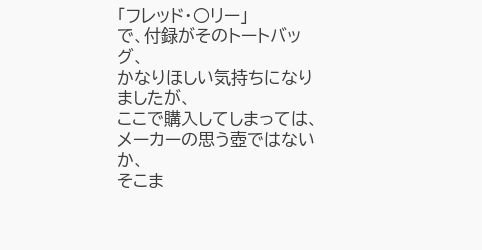「フレッド・○リー」
で、付録がそのトートバッグ、
かなりほしい気持ちになりましたが、
ここで購入してしまっては、
メーカーの思う壺ではないか、
そこま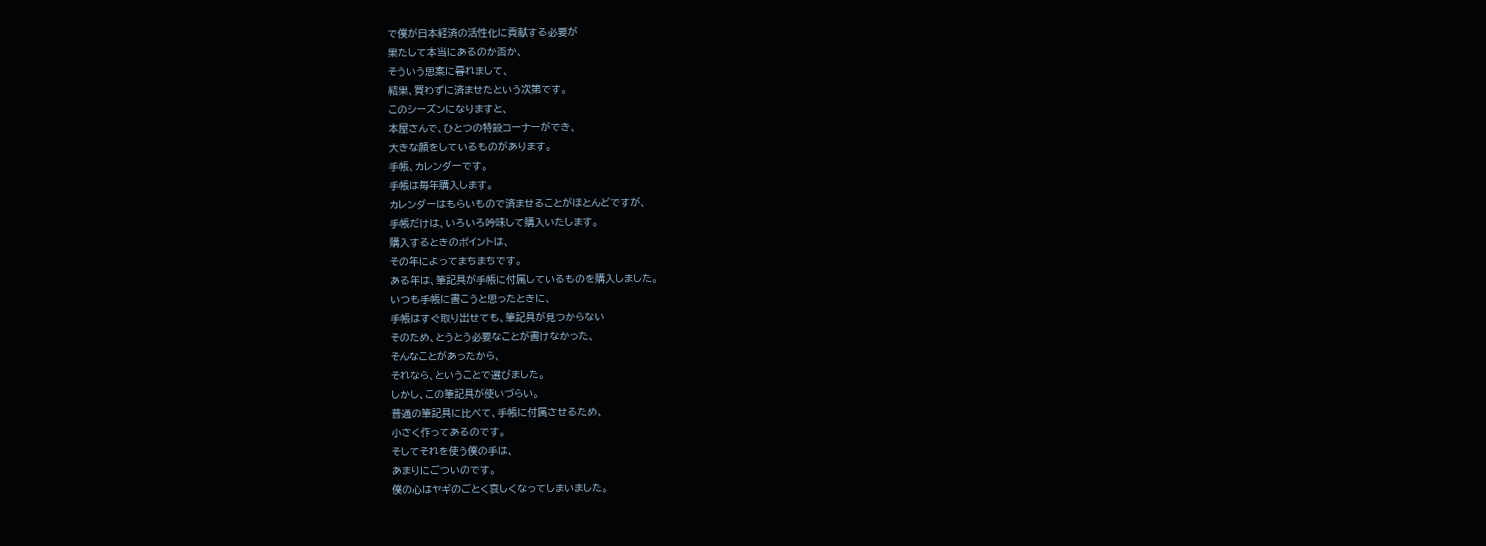で僕が日本経済の活性化に貢献する必要が
果たして本当にあるのか否か、
そういう思案に暮れまして、
結果、買わずに済ませたという次第です。
このシーズンになりますと、
本屋さんで、ひとつの特設コーナーができ、
大きな顔をしているものがあります。
手帳、カレンダーです。
手帳は毎年購入します。
カレンダーはもらいもので済ませることがほとんどですが、
手帳だけは、いろいろ吟味して購入いたします。
購入するときのポイントは、
その年によってまちまちです。
ある年は、筆記具が手帳に付属しているものを購入しました。
いつも手帳に書こうと思ったときに、
手帳はすぐ取り出せても、筆記具が見つからない
そのため、とうとう必要なことが書けなかった、
そんなことがあったから、
それなら、ということで選びました。
しかし、この筆記具が使いづらい。
普通の筆記具に比べて、手帳に付属させるため、
小さく作ってあるのです。
そしてそれを使う僕の手は、
あまりにごついのです。
僕の心はヤギのごとく哀しくなってしまいました。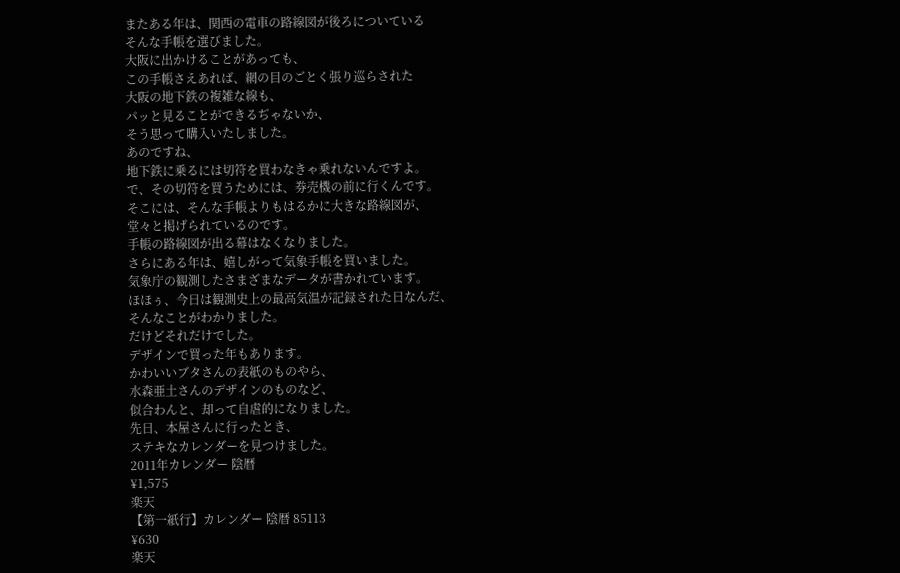またある年は、関西の電車の路線図が後ろについている
そんな手帳を選びました。
大阪に出かけることがあっても、
この手帳さえあれば、網の目のごとく張り巡らされた
大阪の地下鉄の複雑な線も、
パッと見ることができるぢゃないか、
そう思って購入いたしました。
あのですね、
地下鉄に乗るには切符を買わなきゃ乗れないんですよ。
で、その切符を買うためには、券売機の前に行くんです。
そこには、そんな手帳よりもはるかに大きな路線図が、
堂々と掲げられているのです。
手帳の路線図が出る幕はなくなりました。
さらにある年は、嬉しがって気象手帳を買いました。
気象庁の観測したさまざまなデータが書かれています。
ほほぅ、今日は観測史上の最高気温が記録された日なんだ、
そんなことがわかりました。
だけどそれだけでした。
デザインで買った年もあります。
かわいいブタさんの表紙のものやら、
水森亜土さんのデザインのものなど、
似合わんと、却って自虐的になりました。
先日、本屋さんに行ったとき、
ステキなカレンダーを見つけました。
2011年カレンダー 陰暦
¥1,575
楽天
【第一紙行】カレンダー 陰暦 85113
¥630
楽天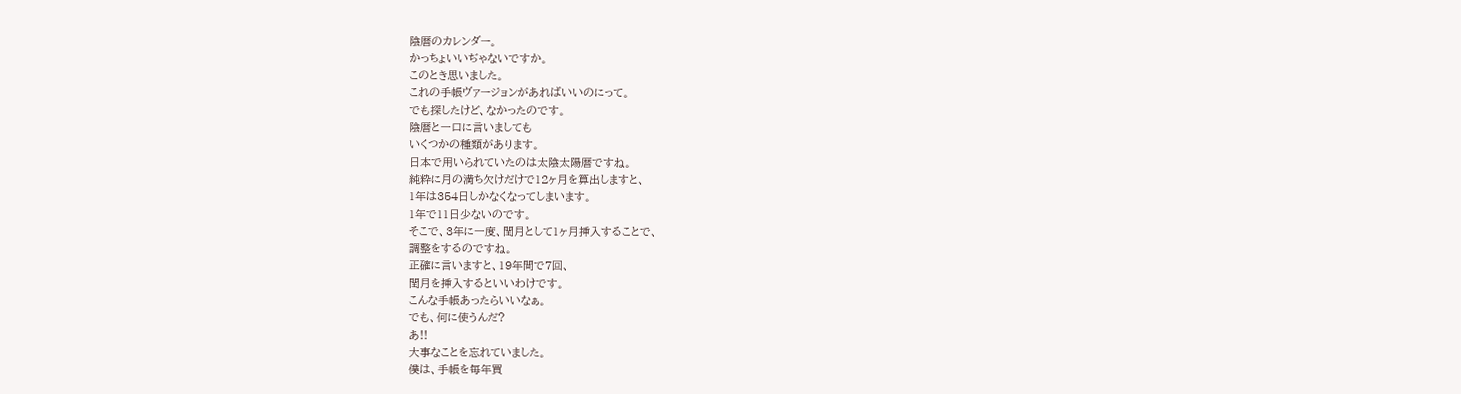陰暦のカレンダー。
かっちょいいぢゃないですか。
このとき思いました。
これの手帳ヴァージョンがあればいいのにって。
でも探したけど、なかったのです。
陰暦と一口に言いましても
いくつかの種類があります。
日本で用いられていたのは太陰太陽暦ですね。
純粋に月の満ち欠けだけで12ヶ月を算出しますと、
1年は354日しかなくなってしまいます。
1年で11日少ないのです。
そこで、3年に一度、閏月として1ヶ月挿入することで、
調整をするのですね。
正確に言いますと、19年間で7回、
閏月を挿入するといいわけです。
こんな手帳あったらいいなぁ。
でも、何に使うんだ?
あ!!
大事なことを忘れていました。
僕は、手帳を毎年買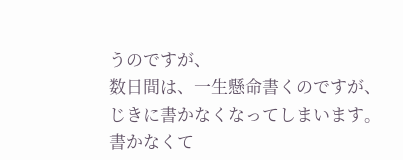うのですが、
数日間は、一生懸命書くのですが、
じきに書かなくなってしまいます。
書かなくて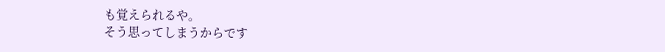も覚えられるや。
そう思ってしまうからです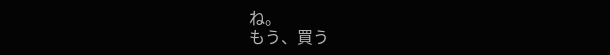ね。
もう、買う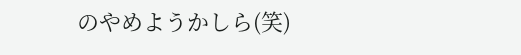のやめようかしら(笑)